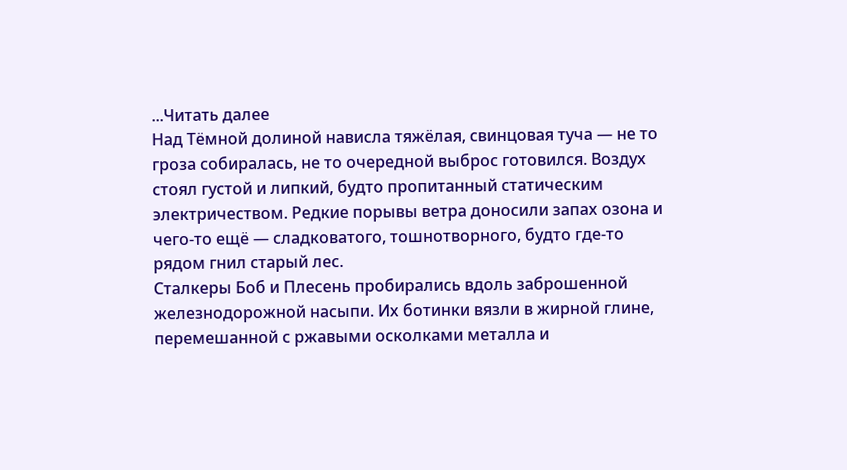...Читать далее
Над Тёмной долиной нависла тяжёлая, свинцовая туча — не то гроза собиралась, не то очередной выброс готовился. Воздух стоял густой и липкий, будто пропитанный статическим электричеством. Редкие порывы ветра доносили запах озона и чего‑то ещё — сладковатого, тошнотворного, будто где‑то рядом гнил старый лес.
Сталкеры Боб и Плесень пробирались вдоль заброшенной железнодорожной насыпи. Их ботинки вязли в жирной глине, перемешанной с ржавыми осколками металла и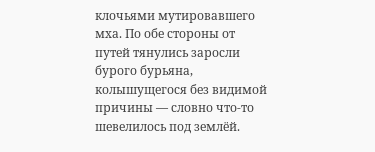клочьями мутировавшего мха. По обе стороны от путей тянулись заросли бурого бурьяна, колышущегося без видимой причины — словно что‑то шевелилось под землёй.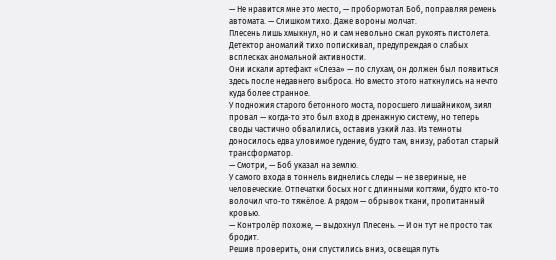— Не нравится мне это место, — пробормотал Боб, поправляя ремень автомата. — Слишком тихо. Даже вороны молчат.
Плесень лишь хмыкнул, но и сам невольно сжал рукоять пистолета. Детектор аномалий тихо попискивал, предупреждая о слабых всплесках аномальной активности.
Они искали артефакт «Слеза» — по слухам, он должен был появиться здесь после недавнего выброса. Но вместо этого наткнулись на нечто куда более странное.
У подножия старого бетонного моста, поросшего лишайником, зиял провал — когда‑то это был вход в дренажную систему, но теперь своды частично обвалились, оставив узкий лаз. Из темноты доносилось едва уловимое гудение, будто там, внизу, работал старый трансформатор.
— Смотри, — Боб указал на землю.
У самого входа в тоннель виднелись следы — не звериные, не человеческие. Отпечатки босых ног с длинными когтями, будто кто‑то волочил что‑то тяжёлое. А рядом — обрывок ткани, пропитанный кровью.
— Контролёр похоже, — выдохнул Плесень. — И он тут не просто так бродит.
Решив проверить, они спустились вниз, освещая путь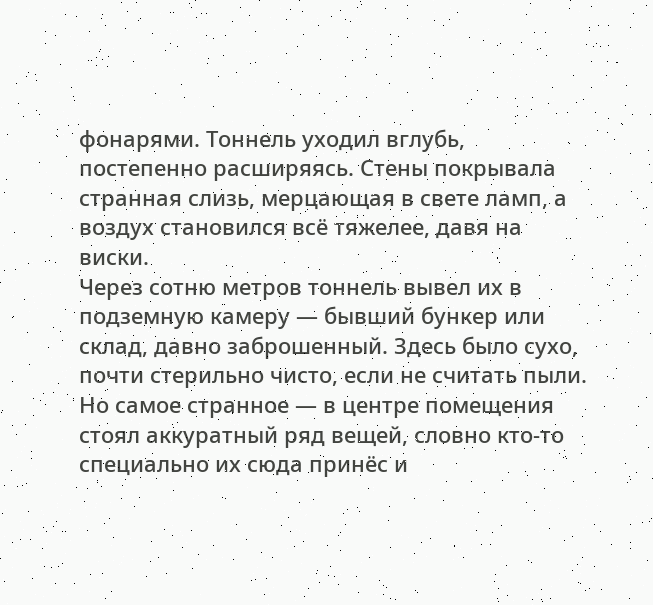фонарями. Тоннель уходил вглубь, постепенно расширяясь. Стены покрывала странная слизь, мерцающая в свете ламп, а воздух становился всё тяжелее, давя на виски.
Через сотню метров тоннель вывел их в подземную камеру — бывший бункер или склад, давно заброшенный. Здесь было сухо, почти стерильно чисто, если не считать пыли. Но самое странное — в центре помещения стоял аккуратный ряд вещей, словно кто‑то специально их сюда принёс и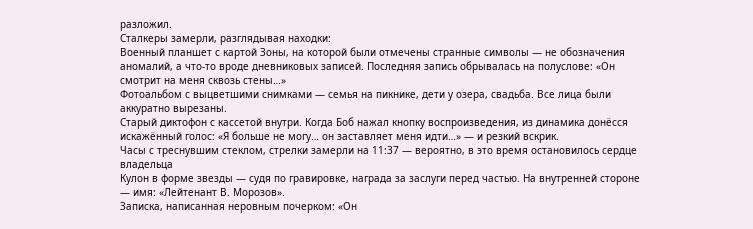разложил.
Сталкеры замерли, разглядывая находки:
Военный планшет с картой Зоны, на которой были отмечены странные символы — не обозначения аномалий, а что‑то вроде дневниковых записей. Последняя запись обрывалась на полуслове: «Он смотрит на меня сквозь стены…»
Фотоальбом с выцветшими снимками — семья на пикнике, дети у озера, свадьба. Все лица были аккуратно вырезаны.
Старый диктофон с кассетой внутри. Когда Боб нажал кнопку воспроизведения, из динамика донёсся искажённый голос: «Я больше не могу… он заставляет меня идти…» — и резкий вскрик.
Часы с треснувшим стеклом, стрелки замерли на 11:37 — вероятно, в это время остановилось сердце владельца
Кулон в форме звезды — судя по гравировке, награда за заслуги перед частью. На внутренней стороне — имя: «Лейтенант В. Морозов».
Записка, написанная неровным почерком: «Он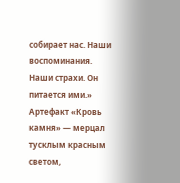собирает нас. Наши воспоминания. Наши страхи. Он питается ими.»
Артефакт «Кровь камня» — мерцал тусклым красным светом,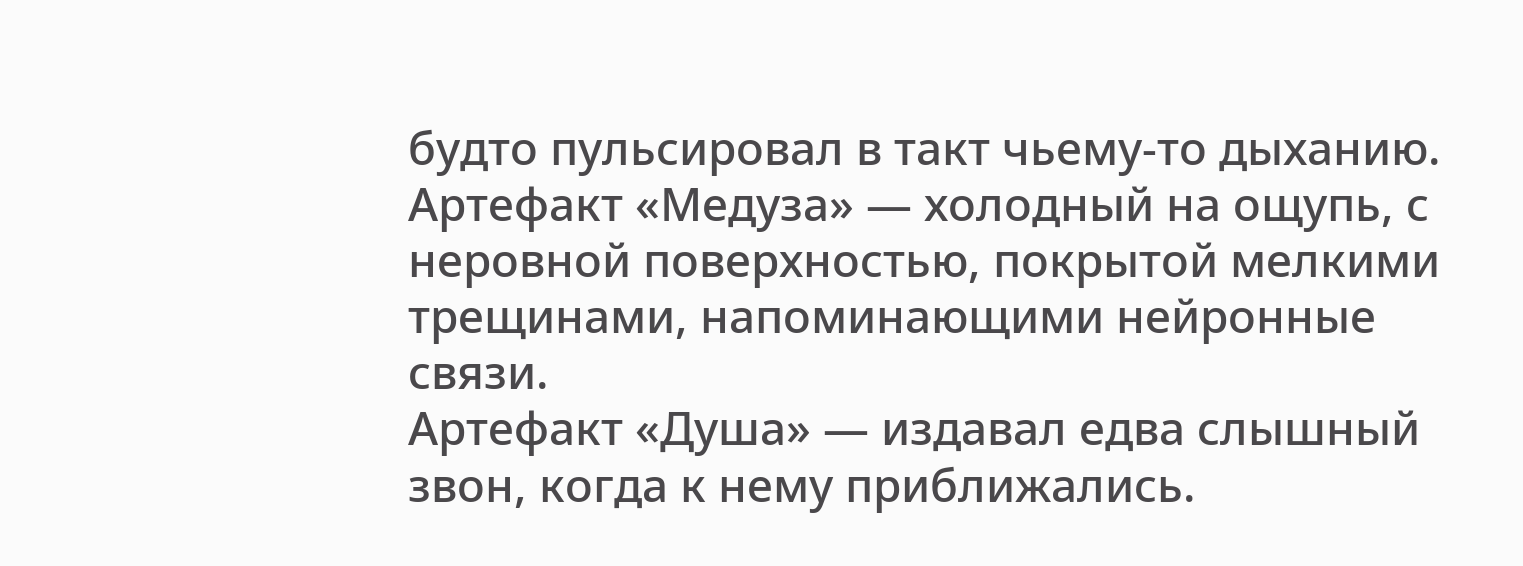будто пульсировал в такт чьему‑то дыханию.
Артефакт «Медуза» — холодный на ощупь, с неровной поверхностью, покрытой мелкими трещинами, напоминающими нейронные связи.
Артефакт «Душа» — издавал едва слышный звон, когда к нему приближались.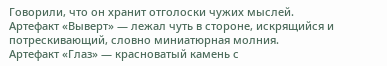Говорили, что он хранит отголоски чужих мыслей.
Артефакт «Выверт» — лежал чуть в стороне, искрящийся и потрескивающий, словно миниатюрная молния.
Артефакт «Глаз» — красноватый камень с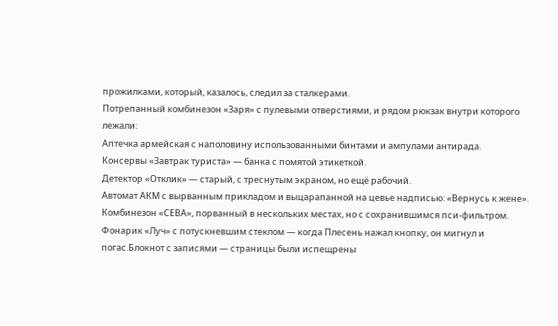прожилками, который, казалось, следил за сталкерами.
Потрепанный комбинезон «Заря» с пулевыми отверстиями, и рядом рюкзак внутри которого лежали:
Аптечка армейская с наполовину использованными бинтами и ампулами антирада.
Консервы «Завтрак туриста» — банка с помятой этикеткой.
Детектор «Отклик» — старый, с треснутым экраном, но ещё рабочий.
Автомат АКМ с вырванным прикладом и выцарапанной на цевье надписью: «Вернусь к жене».
Комбинезон «СЕВА», порванный в нескольких местах, но с сохранившимся пси‑фильтром. Фонарик «Луч» с потускневшим стеклом — когда Плесень нажал кнопку, он мигнул и погас.Блокнот с записями — страницы были испещрены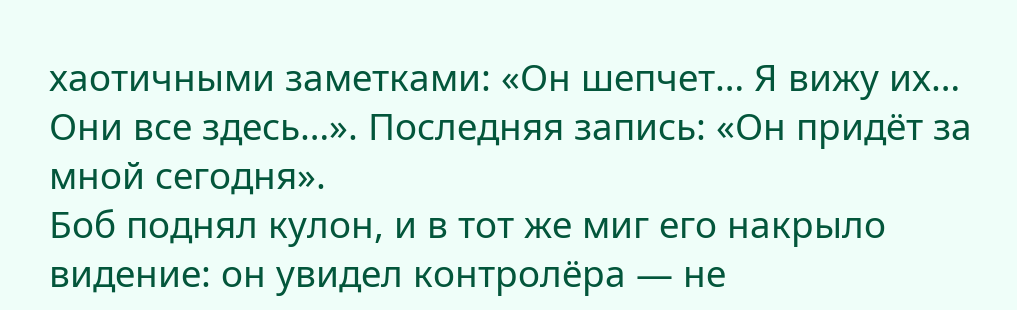хаотичными заметками: «Он шепчет… Я вижу их… Они все здесь…». Последняя запись: «Он придёт за мной сегодня».
Боб поднял кулон, и в тот же миг его накрыло видение: он увидел контролёра — не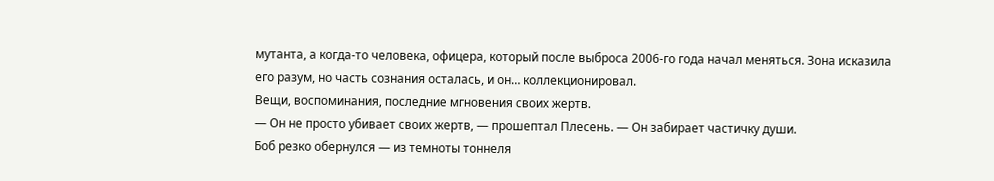мутанта, а когда‑то человека, офицера, который после выброса 2006‑го года начал меняться. Зона исказила его разум, но часть сознания осталась, и он… коллекционировал.
Вещи, воспоминания, последние мгновения своих жертв.
— Он не просто убивает своих жертв, — прошептал Плесень. — Он забирает частичку души.
Боб резко обернулся — из темноты тоннеля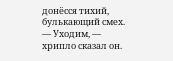донёсся тихий, булькающий смех.
— Уходим, — хрипло сказал он.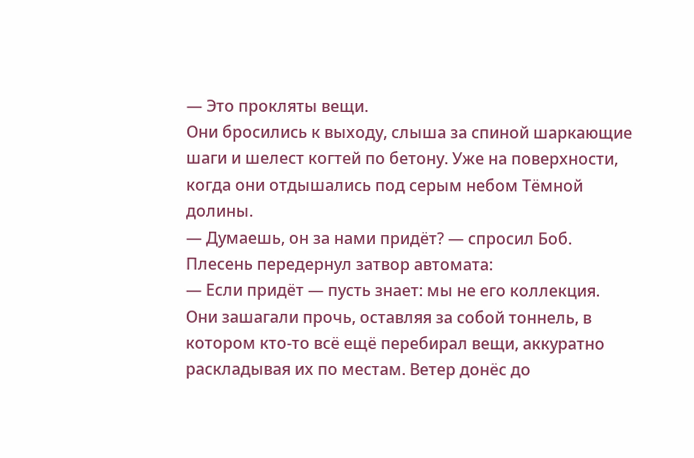— Это прокляты вещи.
Они бросились к выходу, слыша за спиной шаркающие шаги и шелест когтей по бетону. Уже на поверхности, когда они отдышались под серым небом Тёмной долины.
— Думаешь, он за нами придёт? — спросил Боб.
Плесень передернул затвор автомата:
— Если придёт — пусть знает: мы не его коллекция.
Они зашагали прочь, оставляя за собой тоннель, в котором кто‑то всё ещё перебирал вещи, аккуратно раскладывая их по местам. Ветер донёс до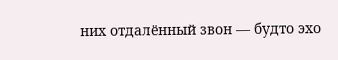них отдалённый звон — будто эхо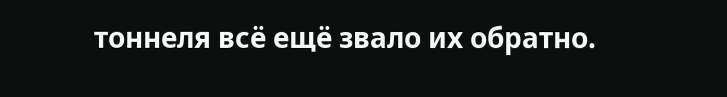тоннеля всё ещё звало их обратно.